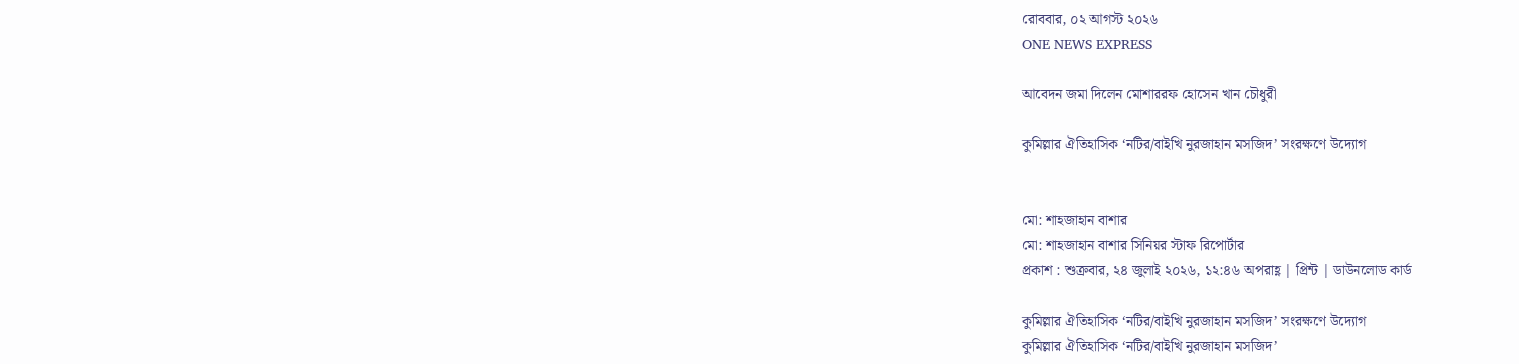রোববার, ০২ আগস্ট ২০২৬
ONE NEWS EXPRESS

আবেদন জমা দিলেন মোশাররফ হোসেন খান চৌধুরী

কুমিল্লার ঐতিহাসিক ‘নটির/বাইখি নুরজাহান মসজিদ’ সংরক্ষণে উদ্যোগ


মো: শাহজাহান বাশার
মো: শাহজাহান বাশার সিনিয়র স্টাফ রিপোর্টার
প্রকাশ : শুক্রবার, ২৪ জুলাই ২০২৬, ১২:৪৬ অপরাহ্ণ | প্রিন্ট | ডাউনলোড কার্ড

কুমিল্লার ঐতিহাসিক ‘নটির/বাইখি নুরজাহান মসজিদ’ সংরক্ষণে উদ্যোগ
কুমিল্লার ঐতিহাসিক ‘নটির/বাইখি নুরজাহান মসজিদ’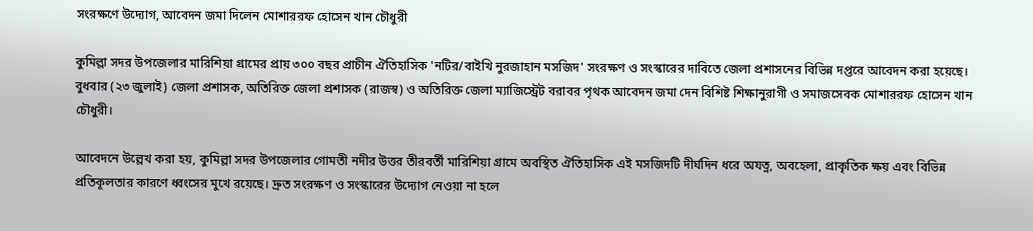সংরক্ষণে উদ্যোগ, আবেদন জমা দিলেন মোশাররফ হোসেন খান চৌধুরী

কুমিল্লা সদর উপজেলার মারিশিয়া গ্রামের প্রায় ৩০০ বছর প্রাচীন ঐতিহাসিক 'নটির/বাইখি নুরজাহান মসজিদ' সংরক্ষণ ও সংস্কারের দাবিতে জেলা প্রশাসনের বিভিন্ন দপ্তরে আবেদন করা হয়েছে। বুধবার (২৩ জুলাই) জেলা প্রশাসক, অতিরিক্ত জেলা প্রশাসক (রাজস্ব) ও অতিরিক্ত জেলা ম্যাজিস্ট্রেট বরাবর পৃথক আবেদন জমা দেন বিশিষ্ট শিক্ষানুরাগী ও সমাজসেবক মোশাররফ হোসেন খান চৌধুরী।

আবেদনে উল্লেখ করা হয়, কুমিল্লা সদর উপজেলার গোমতী নদীর উত্তর তীরবর্তী মারিশিয়া গ্রামে অবস্থিত ঐতিহাসিক এই মসজিদটি দীর্ঘদিন ধরে অযত্ন, অবহেলা, প্রাকৃতিক ক্ষয় এবং বিভিন্ন প্রতিকূলতার কারণে ধ্বংসের মুখে রয়েছে। দ্রুত সংরক্ষণ ও সংস্কারের উদ্যোগ নেওয়া না হলে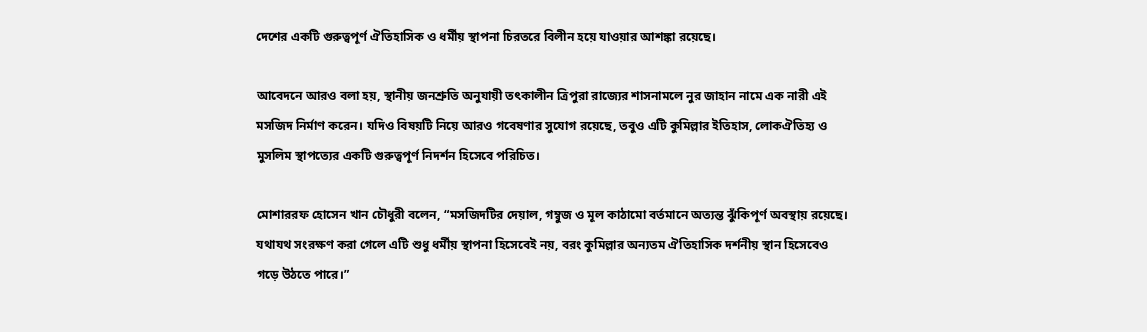দেশের একটি গুরুত্বপূর্ণ ঐতিহাসিক ও ধর্মীয় স্থাপনা চিরতরে বিলীন হয়ে যাওয়ার আশঙ্কা রয়েছে।

আবেদনে আরও বলা হয়, স্থানীয় জনশ্রুতি অনুযায়ী তৎকালীন ত্রিপুরা রাজ্যের শাসনামলে নুর জাহান নামে এক নারী এই মসজিদ নির্মাণ করেন। যদিও বিষয়টি নিয়ে আরও গবেষণার সুযোগ রয়েছে, তবুও এটি কুমিল্লার ইতিহাস, লোকঐতিহ্য ও মুসলিম স্থাপত্যের একটি গুরুত্বপূর্ণ নিদর্শন হিসেবে পরিচিত।

মোশাররফ হোসেন খান চৌধুরী বলেন, “মসজিদটির দেয়াল, গম্বুজ ও মূল কাঠামো বর্তমানে অত্যন্ত ঝুঁকিপূর্ণ অবস্থায় রয়েছে। যথাযথ সংরক্ষণ করা গেলে এটি শুধু ধর্মীয় স্থাপনা হিসেবেই নয়, বরং কুমিল্লার অন্যতম ঐতিহাসিক দর্শনীয় স্থান হিসেবেও গড়ে উঠতে পারে।”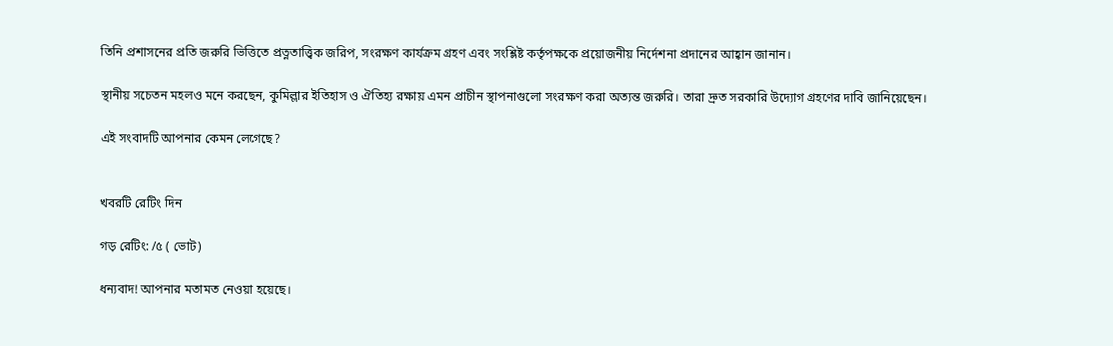তিনি প্রশাসনের প্রতি জরুরি ভিত্তিতে প্রত্নতাত্ত্বিক জরিপ, সংরক্ষণ কার্যক্রম গ্রহণ এবং সংশ্লিষ্ট কর্তৃপক্ষকে প্রয়োজনীয় নির্দেশনা প্রদানের আহ্বান জানান।

স্থানীয় সচেতন মহলও মনে করছেন, কুমিল্লার ইতিহাস ও ঐতিহ্য রক্ষায় এমন প্রাচীন স্থাপনাগুলো সংরক্ষণ করা অত্যন্ত জরুরি। তারা দ্রুত সরকারি উদ্যোগ গ্রহণের দাবি জানিয়েছেন।

এই সংবাদটি আপনার কেমন লেগেছে?


খবরটি রেটিং দিন

গড় রেটিং: /৫ ( ভোট)

ধন্যবাদ! আপনার মতামত নেওয়া হয়েছে।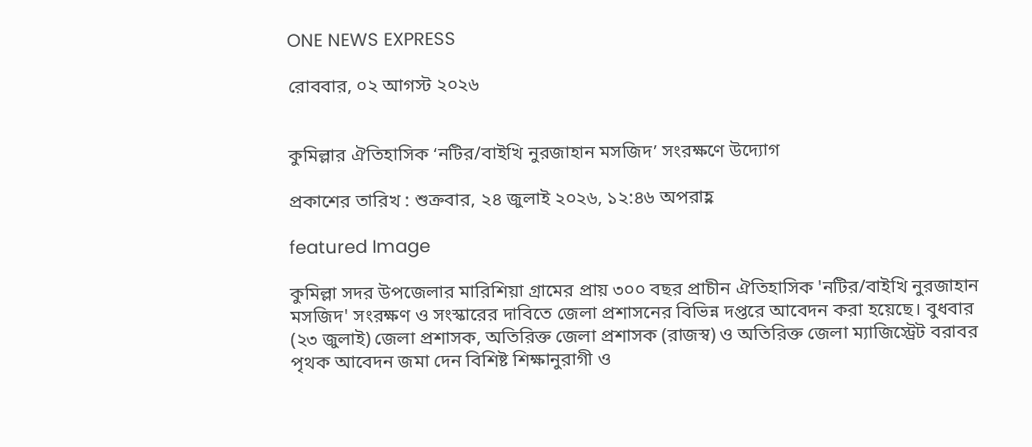ONE NEWS EXPRESS

রোববার, ০২ আগস্ট ২০২৬


কুমিল্লার ঐতিহাসিক ‘নটির/বাইখি নুরজাহান মসজিদ’ সংরক্ষণে উদ্যোগ

প্রকাশের তারিখ : শুক্রবার, ২৪ জুলাই ২০২৬, ১২:৪৬ অপরাহ্ণ

featured Image

কুমিল্লা সদর উপজেলার মারিশিয়া গ্রামের প্রায় ৩০০ বছর প্রাচীন ঐতিহাসিক 'নটির/বাইখি নুরজাহান মসজিদ' সংরক্ষণ ও সংস্কারের দাবিতে জেলা প্রশাসনের বিভিন্ন দপ্তরে আবেদন করা হয়েছে। বুধবার (২৩ জুলাই) জেলা প্রশাসক, অতিরিক্ত জেলা প্রশাসক (রাজস্ব) ও অতিরিক্ত জেলা ম্যাজিস্ট্রেট বরাবর পৃথক আবেদন জমা দেন বিশিষ্ট শিক্ষানুরাগী ও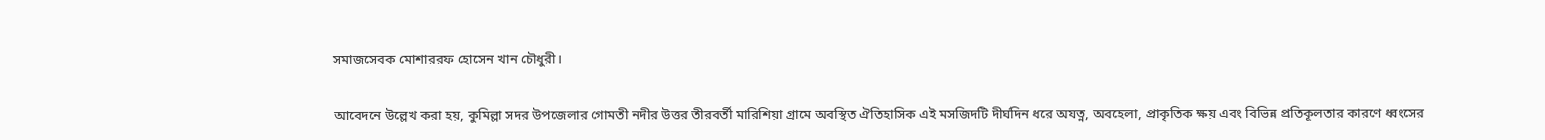সমাজসেবক মোশাররফ হোসেন খান চৌধুরী।

আবেদনে উল্লেখ করা হয়, কুমিল্লা সদর উপজেলার গোমতী নদীর উত্তর তীরবর্তী মারিশিয়া গ্রামে অবস্থিত ঐতিহাসিক এই মসজিদটি দীর্ঘদিন ধরে অযত্ন, অবহেলা, প্রাকৃতিক ক্ষয় এবং বিভিন্ন প্রতিকূলতার কারণে ধ্বংসের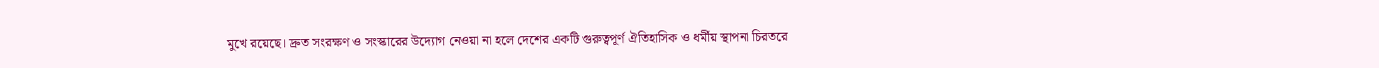মুখে রয়েছে। দ্রুত সংরক্ষণ ও সংস্কারের উদ্যোগ নেওয়া না হলে দেশের একটি গুরুত্বপূর্ণ ঐতিহাসিক ও ধর্মীয় স্থাপনা চিরতরে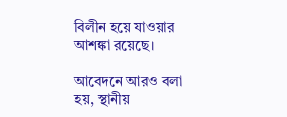বিলীন হয়ে যাওয়ার আশঙ্কা রয়েছে।

আবেদনে আরও বলা হয়, স্থানীয়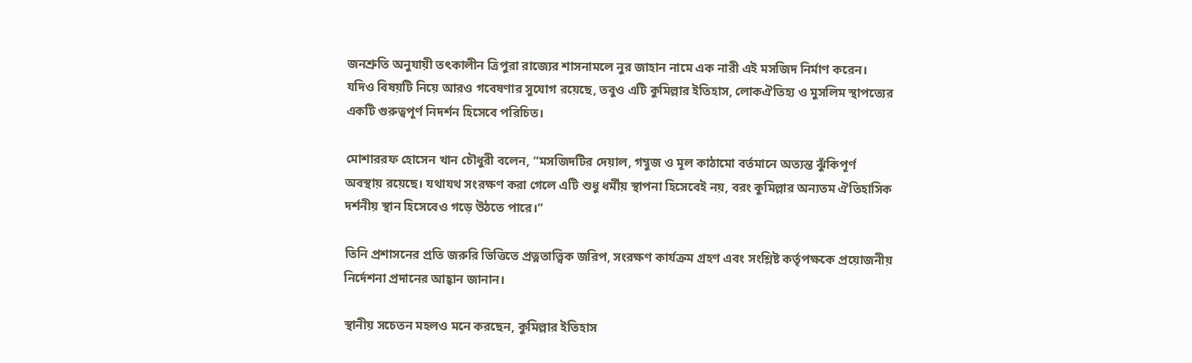জনশ্রুতি অনুযায়ী তৎকালীন ত্রিপুরা রাজ্যের শাসনামলে নুর জাহান নামে এক নারী এই মসজিদ নির্মাণ করেন। যদিও বিষয়টি নিয়ে আরও গবেষণার সুযোগ রয়েছে, তবুও এটি কুমিল্লার ইতিহাস, লোকঐতিহ্য ও মুসলিম স্থাপত্যের একটি গুরুত্বপূর্ণ নিদর্শন হিসেবে পরিচিত।

মোশাররফ হোসেন খান চৌধুরী বলেন, “মসজিদটির দেয়াল, গম্বুজ ও মূল কাঠামো বর্তমানে অত্যন্ত ঝুঁকিপূর্ণ অবস্থায় রয়েছে। যথাযথ সংরক্ষণ করা গেলে এটি শুধু ধর্মীয় স্থাপনা হিসেবেই নয়, বরং কুমিল্লার অন্যতম ঐতিহাসিক দর্শনীয় স্থান হিসেবেও গড়ে উঠতে পারে।”

তিনি প্রশাসনের প্রতি জরুরি ভিত্তিতে প্রত্নতাত্ত্বিক জরিপ, সংরক্ষণ কার্যক্রম গ্রহণ এবং সংশ্লিষ্ট কর্তৃপক্ষকে প্রয়োজনীয় নির্দেশনা প্রদানের আহ্বান জানান।

স্থানীয় সচেতন মহলও মনে করছেন, কুমিল্লার ইতিহাস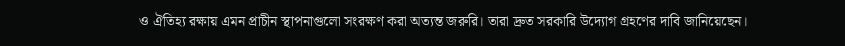ও ঐতিহ্য রক্ষায় এমন প্রাচীন স্থাপনাগুলো সংরক্ষণ করা অত্যন্ত জরুরি। তারা দ্রুত সরকারি উদ্যোগ গ্রহণের দাবি জানিয়েছেন।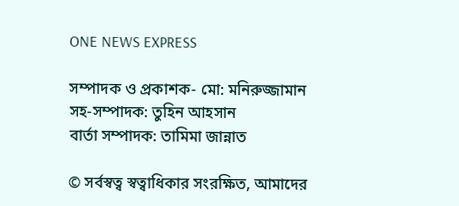ONE NEWS EXPRESS

সম্পাদক ও প্রকাশক- মো: মনিরুজ্জামান
সহ-সম্পাদক: তুহিন আহসান
বার্তা সম্পাদক: তামিমা জান্নাত

© সর্বস্বত্ব স্বত্বাধিকার সংরক্ষিত, আমাদের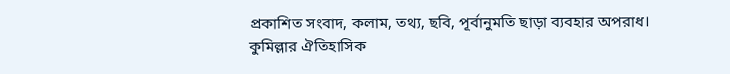প্রকাশিত সংবাদ, কলাম, তথ্য, ছবি, পূর্বানুমতি ছাড়া ব্যবহার অপরাধ।
কুমিল্লার ঐতিহাসিক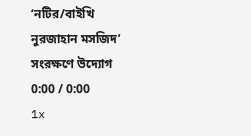‘নটির/বাইখি নুরজাহান মসজিদ’ সংরক্ষণে উদ্যোগ
0:00 / 0:00
1x